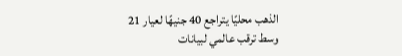الذهب محليًا يتراجع 40 جنيهًا لعيار 21 وسط ترقب عالمي لبيانات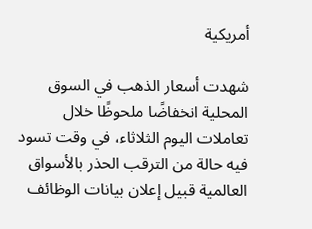أمريكية

شهدت أسعار الذهب في السوق المحلية انخفاضًا ملحوظًا خلال تعاملات اليوم الثلاثاء، في وقت تسود فيه حالة من الترقب الحذر بالأسواق العالمية قبيل إعلان بيانات الوظائف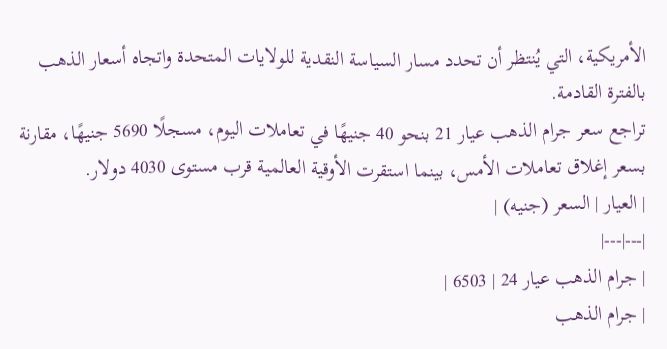الأمريكية، التي يُنتظر أن تحدد مسار السياسة النقدية للولايات المتحدة واتجاه أسعار الذهب بالفترة القادمة.
تراجع سعر جرام الذهب عيار 21 بنحو 40 جنيهًا في تعاملات اليوم، مسجلًا 5690 جنيهًا، مقارنة بسعر إغلاق تعاملات الأمس، بينما استقرت الأوقية العالمية قرب مستوى 4030 دولار.
| العيار | السعر (جنيه) |
|---|---|
| جرام الذهب عيار 24 | 6503 |
| جرام الذهب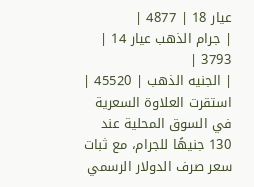عيار 18 | 4877 |
| جرام الذهب عيار 14 | 3793 |
| الجنيه الذهب | 45520 |
استقرت العلاوة السعرية في السوق المحلية عند 130 جنيهًا للجرام، مع ثبات سعر صرف الدولار الرسمي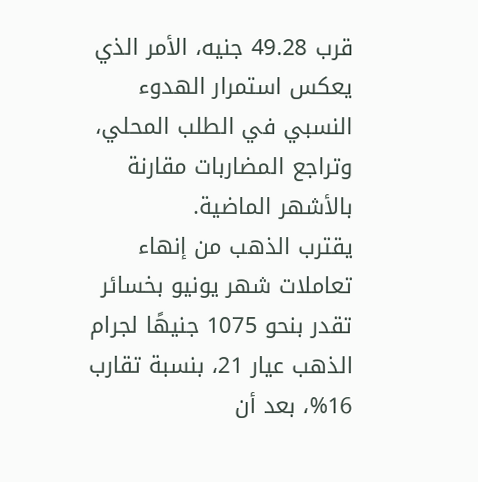قرب 49.28 جنيه، الأمر الذي يعكس استمرار الهدوء النسبي في الطلب المحلي، وتراجع المضاربات مقارنة بالأشهر الماضية.
يقترب الذهب من إنهاء تعاملات شهر يونيو بخسائر تقدر بنحو 1075 جنيهًا لجرام الذهب عيار 21، بنسبة تقارب 16%، بعد أن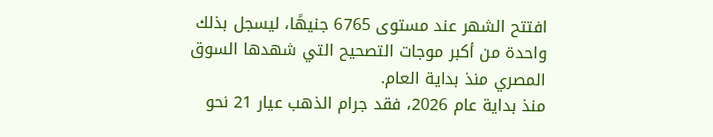افتتح الشهر عند مستوى 6765 جنيهًا، ليسجل بذلك واحدة من أكبر موجات التصحيح التي شهدها السوق المصري منذ بداية العام.
منذ بداية عام 2026، فقد جرام الذهب عيار 21 نحو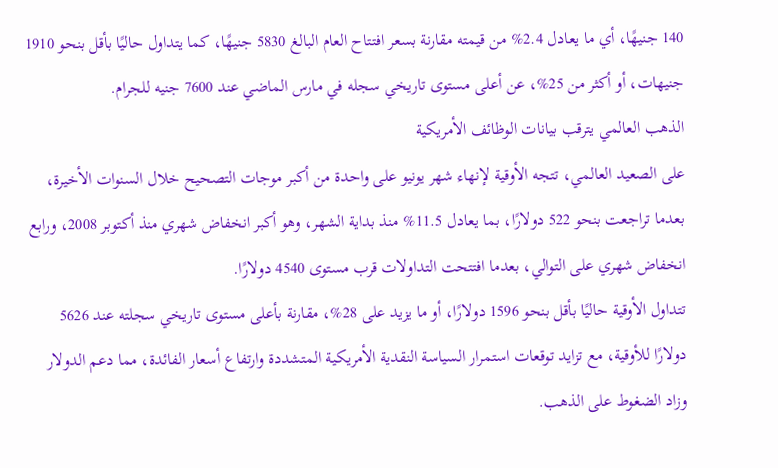140 جنيهًا، أي ما يعادل 2.4% من قيمته مقارنة بسعر افتتاح العام البالغ 5830 جنيهًا، كما يتداول حاليًا بأقل بنحو 1910 جنيهات، أو أكثر من 25%، عن أعلى مستوى تاريخي سجله في مارس الماضي عند 7600 جنيه للجرام.
الذهب العالمي يترقب بيانات الوظائف الأمريكية
على الصعيد العالمي، تتجه الأوقية لإنهاء شهر يونيو على واحدة من أكبر موجات التصحيح خلال السنوات الأخيرة، بعدما تراجعت بنحو 522 دولارًا، بما يعادل 11.5% منذ بداية الشهر، وهو أكبر انخفاض شهري منذ أكتوبر 2008، ورابع انخفاض شهري على التوالي، بعدما افتتحت التداولات قرب مستوى 4540 دولارًا.
تتداول الأوقية حاليًا بأقل بنحو 1596 دولارًا، أو ما يزيد على 28%، مقارنة بأعلى مستوى تاريخي سجلته عند 5626 دولارًا للأوقية، مع تزايد توقعات استمرار السياسة النقدية الأمريكية المتشددة وارتفاع أسعار الفائدة، مما دعم الدولار وزاد الضغوط على الذهب.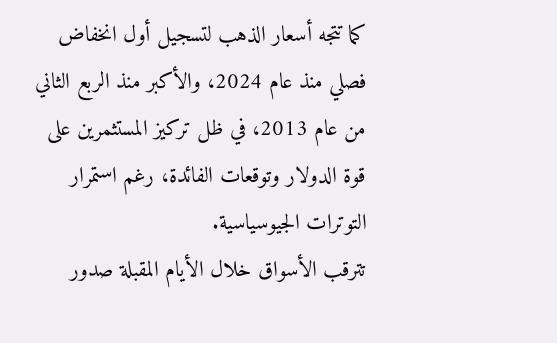كما تتجه أسعار الذهب لتسجيل أول انخفاض فصلي منذ عام 2024، والأكبر منذ الربع الثاني من عام 2013، في ظل تركيز المستثمرين على قوة الدولار وتوقعات الفائدة، رغم استمرار التوترات الجيوسياسية.
تترقب الأسواق خلال الأيام المقبلة صدور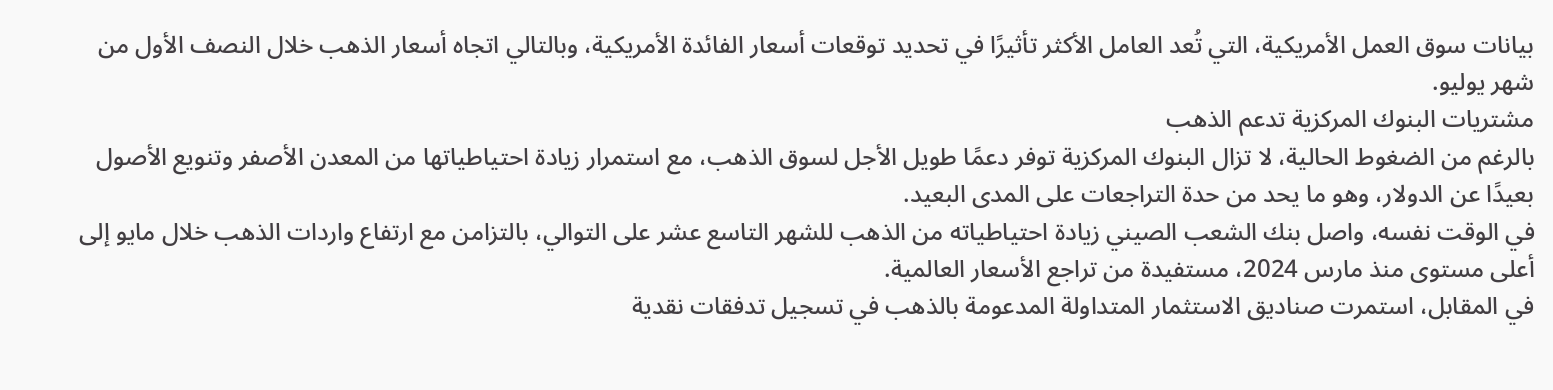بيانات سوق العمل الأمريكية، التي تُعد العامل الأكثر تأثيرًا في تحديد توقعات أسعار الفائدة الأمريكية، وبالتالي اتجاه أسعار الذهب خلال النصف الأول من شهر يوليو.
مشتريات البنوك المركزية تدعم الذهب
بالرغم من الضغوط الحالية، لا تزال البنوك المركزية توفر دعمًا طويل الأجل لسوق الذهب، مع استمرار زيادة احتياطياتها من المعدن الأصفر وتنويع الأصول بعيدًا عن الدولار، وهو ما يحد من حدة التراجعات على المدى البعيد.
في الوقت نفسه، واصل بنك الشعب الصيني زيادة احتياطياته من الذهب للشهر التاسع عشر على التوالي، بالتزامن مع ارتفاع واردات الذهب خلال مايو إلى أعلى مستوى منذ مارس 2024، مستفيدة من تراجع الأسعار العالمية.
في المقابل، استمرت صناديق الاستثمار المتداولة المدعومة بالذهب في تسجيل تدفقات نقدية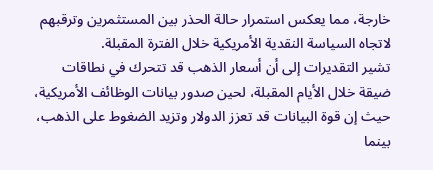خارجة، مما يعكس استمرار حالة الحذر بين المستثمرين وترقبهم لاتجاه السياسة النقدية الأمريكية خلال الفترة المقبلة.
تشير التقديرات إلى أن أسعار الذهب قد تتحرك في نطاقات ضيقة خلال الأيام المقبلة، لحين صدور بيانات الوظائف الأمريكية، حيث إن قوة البيانات قد تعزز الدولار وتزيد الضغوط على الذهب، بينما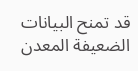قد تمنح البيانات الضعيفة المعدن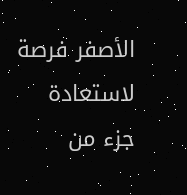الأصفر فرصة لاستعادة جزء من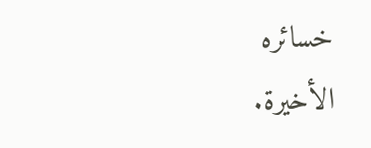خسائره الأخيرة.